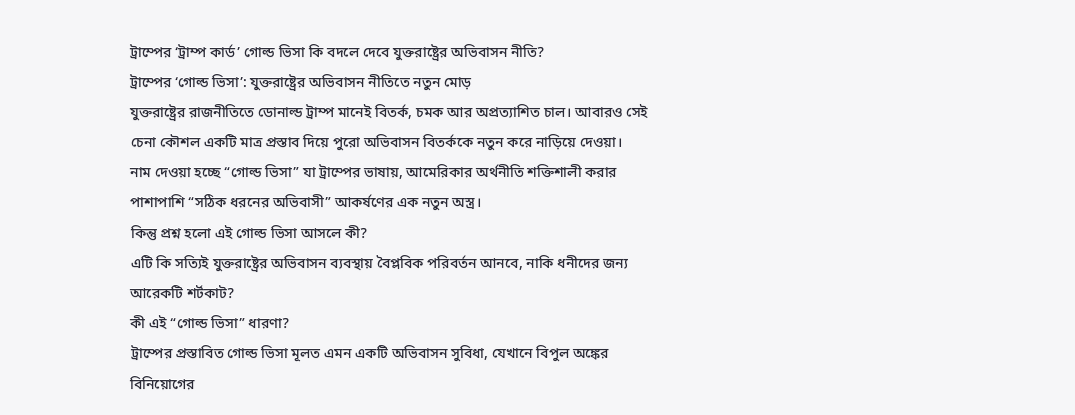ট্রাম্পের ‘ট্রাম্প কার্ড’ গোল্ড ভিসা কি বদলে দেবে যুক্তরাষ্ট্রের অভিবাসন নীতি?
ট্রাম্পের ‘গোল্ড ভিসা’: যুক্তরাষ্ট্রের অভিবাসন নীতিতে নতুন মোড়
যুক্তরাষ্ট্রের রাজনীতিতে ডোনাল্ড ট্রাম্প মানেই বিতর্ক, চমক আর অপ্রত্যাশিত চাল। আবারও সেই চেনা কৌশল একটি মাত্র প্রস্তাব দিয়ে পুরো অভিবাসন বিতর্ককে নতুন করে নাড়িয়ে দেওয়া।
নাম দেওয়া হচ্ছে “গোল্ড ভিসা” যা ট্রাম্পের ভাষায়, আমেরিকার অর্থনীতি শক্তিশালী করার পাশাপাশি “সঠিক ধরনের অভিবাসী” আকর্ষণের এক নতুন অস্ত্র।
কিন্তু প্রশ্ন হলো এই গোল্ড ভিসা আসলে কী?
এটি কি সত্যিই যুক্তরাষ্ট্রের অভিবাসন ব্যবস্থায় বৈপ্লবিক পরিবর্তন আনবে, নাকি ধনীদের জন্য আরেকটি শর্টকাট?
কী এই “গোল্ড ভিসা” ধারণা?
ট্রাম্পের প্রস্তাবিত গোল্ড ভিসা মূলত এমন একটি অভিবাসন সুবিধা, যেখানে বিপুল অঙ্কের বিনিয়োগের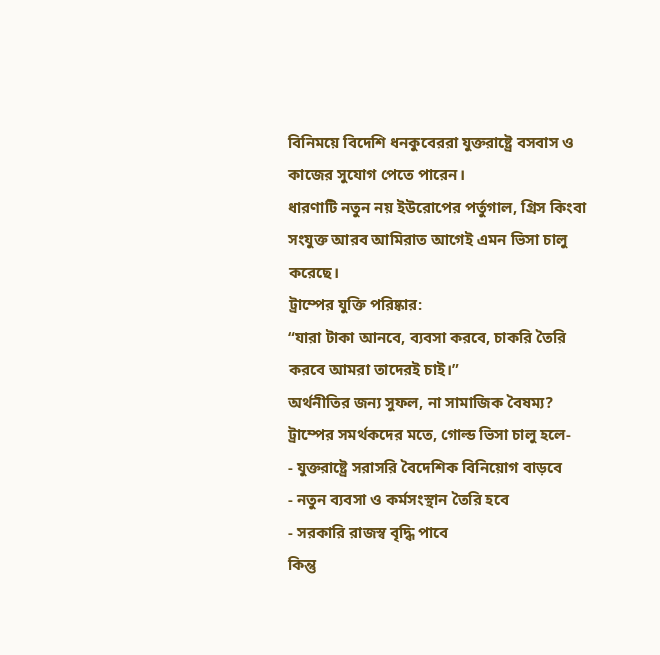বিনিময়ে বিদেশি ধনকুবেররা যুক্তরাষ্ট্রে বসবাস ও কাজের সুযোগ পেতে পারেন।
ধারণাটি নতুন নয় ইউরোপের পর্তুগাল, গ্রিস কিংবা সংযুক্ত আরব আমিরাত আগেই এমন ভিসা চালু করেছে।
ট্রাম্পের যুক্তি পরিষ্কার:
“যারা টাকা আনবে, ব্যবসা করবে, চাকরি তৈরি করবে আমরা তাদেরই চাই।”
অর্থনীতির জন্য সুফল, না সামাজিক বৈষম্য?
ট্রাম্পের সমর্থকদের মতে, গোল্ড ভিসা চালু হলে-
- যুক্তরাষ্ট্রে সরাসরি বৈদেশিক বিনিয়োগ বাড়বে
- নতুন ব্যবসা ও কর্মসংস্থান তৈরি হবে
- সরকারি রাজস্ব বৃদ্ধি পাবে
কিন্তু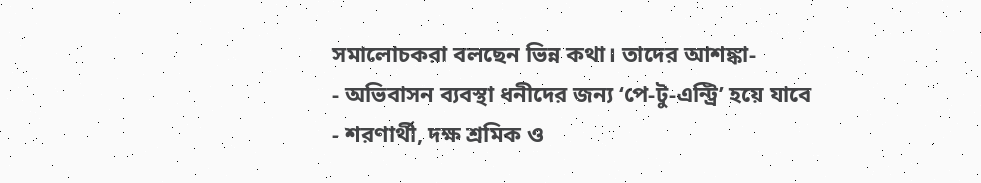সমালোচকরা বলছেন ভিন্ন কথা। তাদের আশঙ্কা-
- অভিবাসন ব্যবস্থা ধনীদের জন্য ‘পে-টু-এন্ট্রি’ হয়ে যাবে
- শরণার্থী, দক্ষ শ্রমিক ও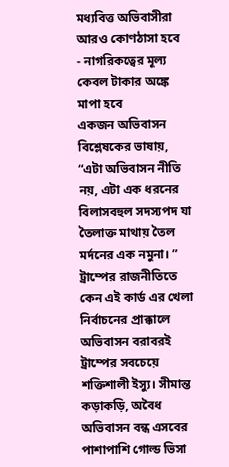মধ্যবিত্ত অভিবাসীরা আরও কোণঠাসা হবে
- নাগরিকত্বের মূল্য কেবল টাকার অঙ্কে মাপা হবে
একজন অভিবাসন বিশ্লেষকের ভাষায়,
“এটা অভিবাসন নীতি নয়, এটা এক ধরনের বিলাসবহুল সদস্যপদ যা তৈলাক্ত মাথায় তৈল মর্দনের এক নমুনা। ”
ট্রাম্পের রাজনীতিতে কেন এই কার্ড এর খেলা
নির্বাচনের প্রাক্কালে অভিবাসন বরাবরই ট্রাম্পের সবচেয়ে শক্তিশালী ইস্যু। সীমান্ত কড়াকড়ি, অবৈধ অভিবাসন বন্ধ এসবের পাশাপাশি গোল্ড ভিসা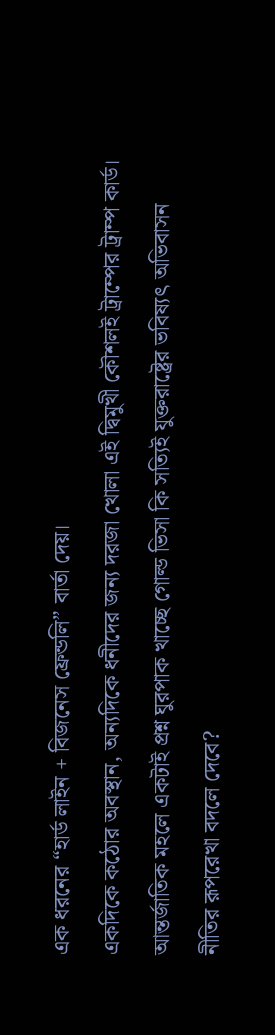এক ধরনের “হার্ড লাইন + বিজনেস ফ্রেন্ডলি” বার্তা দেয়।
একদিকে কঠোর অবস্থান, অন্যদিকে ধনীদের জন্য দরজা খোলা এই দ্বিমুখী কৌশলই ট্রাম্পের ট্রাম্প কার্ড।
আন্তর্জাতিক মহলে একটাই প্রশ্ন ঘুরপাক খাচ্ছে গোল্ড ভিসা কি সত্যিই যুক্তরাষ্ট্রের ভবিষ্যৎ অভিবাসন নীতির রূপরেখা বদলে দেবে?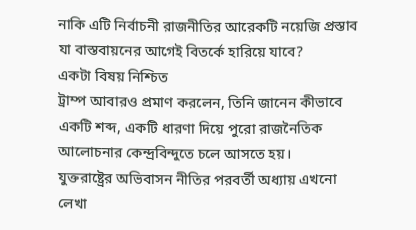নাকি এটি নির্বাচনী রাজনীতির আরেকটি নয়েজি প্রস্তাব যা বাস্তবায়নের আগেই বিতর্কে হারিয়ে যাবে?
একটা বিষয় নিশ্চিত
ট্রাম্প আবারও প্রমাণ করলেন, তিনি জানেন কীভাবে একটি শব্দ, একটি ধারণা দিয়ে পুরো রাজনৈতিক আলোচনার কেন্দ্রবিন্দুতে চলে আসতে হয়।
যুক্তরাষ্ট্রের অভিবাসন নীতির পরবর্তী অধ্যায় এখনো লেখা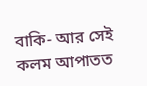বাকি- আর সেই কলম আপাতত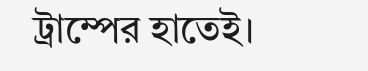ট্রাম্পের হাতেই।